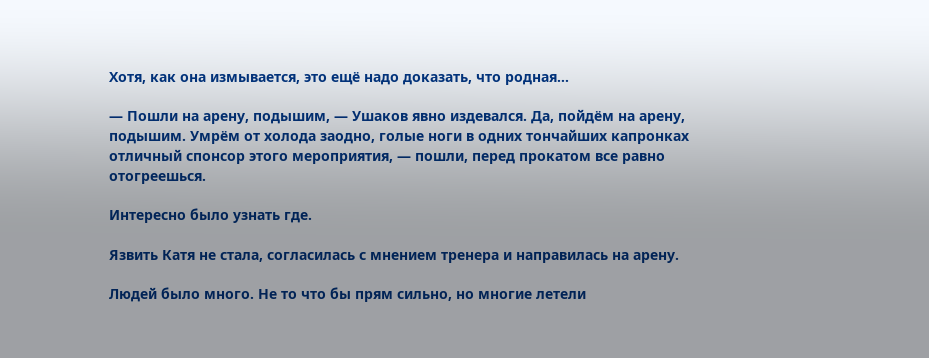Хотя, как она измывается, это ещё надо доказать, что родная…

— Пошли на арену, подышим, — Ушаков явно издевался. Да, пойдём на арену, подышим. Умрём от холода заодно, голые ноги в одних тончайших капронках отличный спонсор этого мероприятия, — пошли, перед прокатом все равно отогреешься.

Интересно было узнать где.

Язвить Катя не стала, согласилась с мнением тренера и направилась на арену.

Людей было много. Не то что бы прям сильно, но многие летели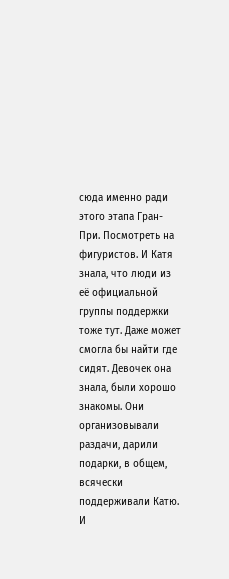сюда именно ради этого этапа Гран-При. Посмотреть на фигуристов. И Катя знала, что люди из её официальной группы поддержки тоже тут. Даже может смогла бы найти где сидят. Девочек она знала, были хорошо знакомы. Они организовывали раздачи, дарили подарки, в общем, всячески поддерживали Катю. И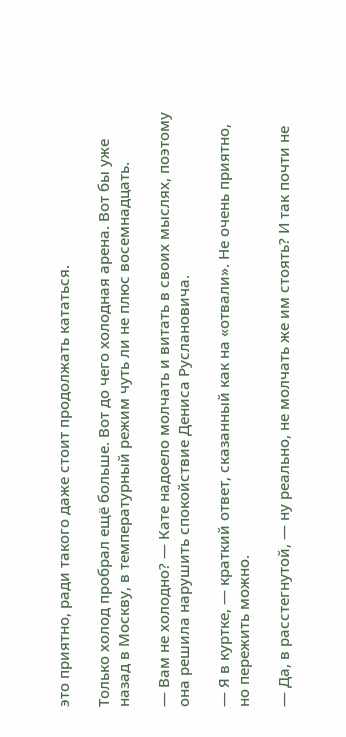это приятно, ради такого даже стоит продолжать кататься.

Только холод пробрал ещё больше. Вот до чего холодная арена. Вот бы уже назад в Москву, в температурный режим чуть ли не плюс восемнадцать.

— Вам не холодно? — Кате надоело молчать и витать в своих мыслях, поэтому она решила нарушить спокойствие Дениса Руслановича.

— Я в куртке, — краткий ответ, сказанный как на «отвали». Не очень приятно, но пережить можно.

— Да, в расстегнутой, — ну реально, не молчать же им стоять? И так почти не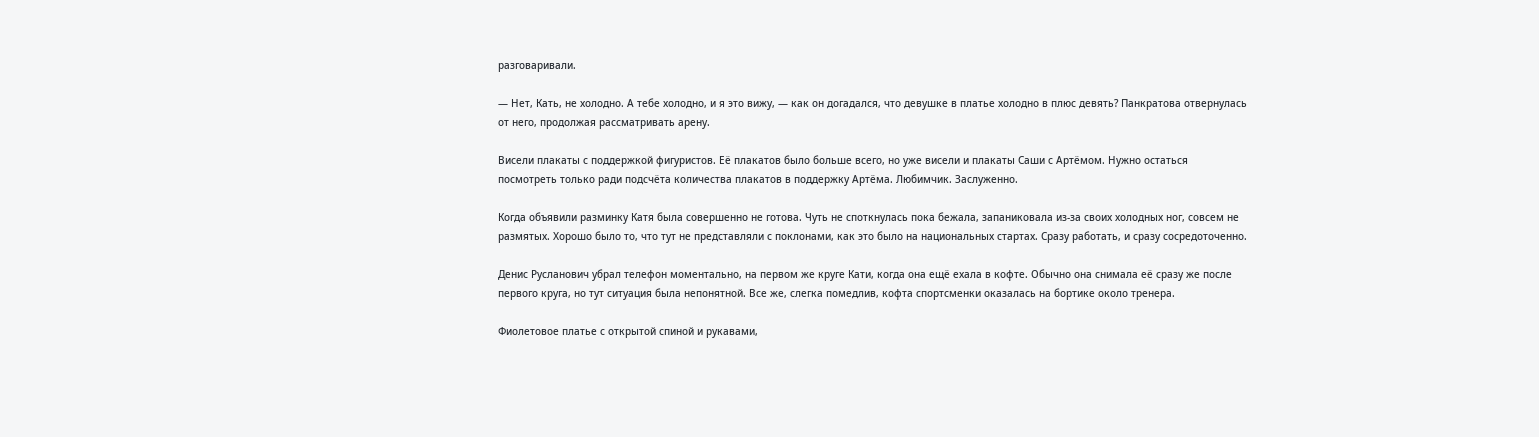разговаривали.

— Нет, Кать, не холодно. А тебе холодно, и я это вижу, — как он догадался, что девушке в платье холодно в плюс девять? Панкратова отвернулась от него, продолжая рассматривать арену.

Висели плакаты с поддержкой фигуристов. Её плакатов было больше всего, но уже висели и плакаты Саши с Артёмом. Нужно остаться посмотреть только ради подсчёта количества плакатов в поддержку Артёма. Любимчик. Заслуженно.

Когда объявили разминку Катя была совершенно не готова. Чуть не споткнулась пока бежала, запаниковала из-за своих холодных ног, совсем не размятых. Хорошо было то, что тут не представляли с поклонами, как это было на национальных стартах. Сразу работать, и сразу сосредоточенно.

Денис Русланович убрал телефон моментально, на первом же круге Кати, когда она ещё ехала в кофте. Обычно она снимала её сразу же после первого круга, но тут ситуация была непонятной. Все же, слегка помедлив, кофта спортсменки оказалась на бортике около тренера.

Фиолетовое платье с открытой спиной и рукавами,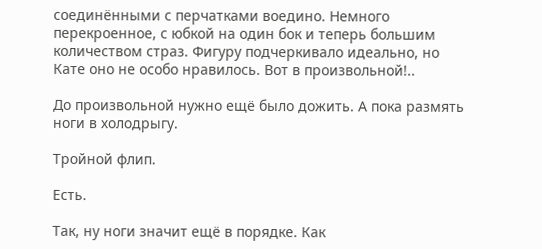соединёнными с перчатками воедино. Немного перекроенное, с юбкой на один бок и теперь большим количеством страз. Фигуру подчеркивало идеально, но Кате оно не особо нравилось. Вот в произвольной!..

До произвольной нужно ещё было дожить. А пока размять ноги в холодрыгу.

Тройной флип.

Есть.

Так, ну ноги значит ещё в порядке. Как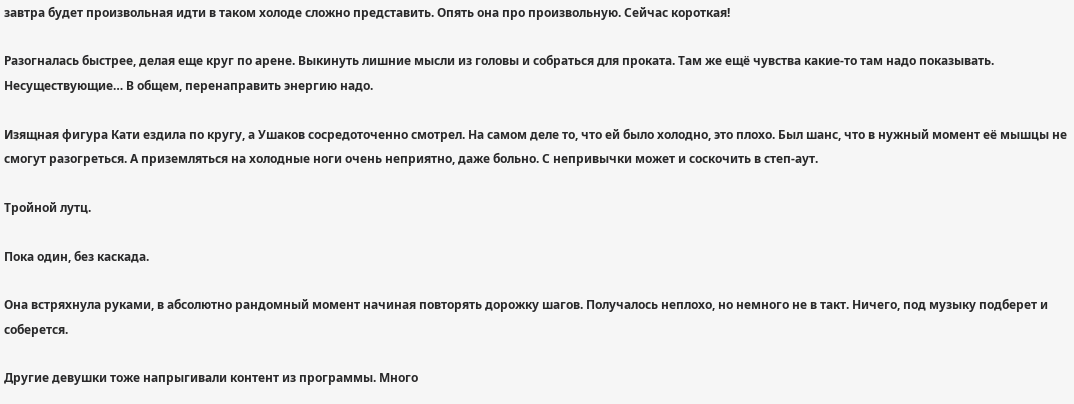завтра будет произвольная идти в таком холоде сложно представить. Опять она про произвольную. Сейчас короткая!

Разогналась быстрее, делая еще круг по арене. Выкинуть лишние мысли из головы и собраться для проката. Там же ещё чувства какие-то там надо показывать. Несуществующие… В общем, перенаправить энергию надо.

Изящная фигура Кати ездила по кругу, а Ушаков сосредоточенно смотрел. На самом деле то, что ей было холодно, это плохо. Был шанс, что в нужный момент её мышцы не смогут разогреться. А приземляться на холодные ноги очень неприятно, даже больно. С непривычки может и соскочить в степ-аут.

Тройной лутц.

Пока один, без каскада.

Она встряхнула руками, в абсолютно рандомный момент начиная повторять дорожку шагов. Получалось неплохо, но немного не в такт. Ничего, под музыку подберет и соберется.

Другие девушки тоже напрыгивали контент из программы. Много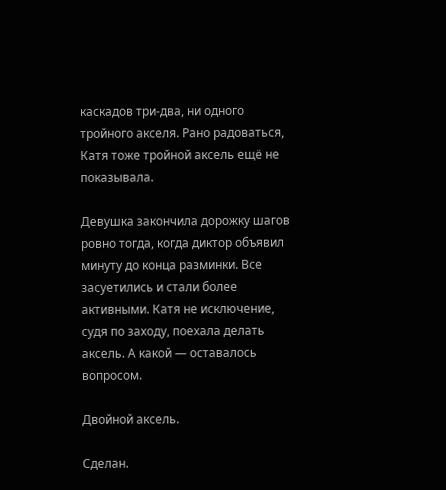каскадов три-два, ни одного тройного акселя. Рано радоваться, Катя тоже тройной аксель ещё не показывала.

Девушка закончила дорожку шагов ровно тогда, когда диктор объявил минуту до конца разминки. Все засуетились и стали более активными. Катя не исключение, судя по заходу, поехала делать аксель. А какой — оставалось вопросом.

Двойной аксель.

Сделан.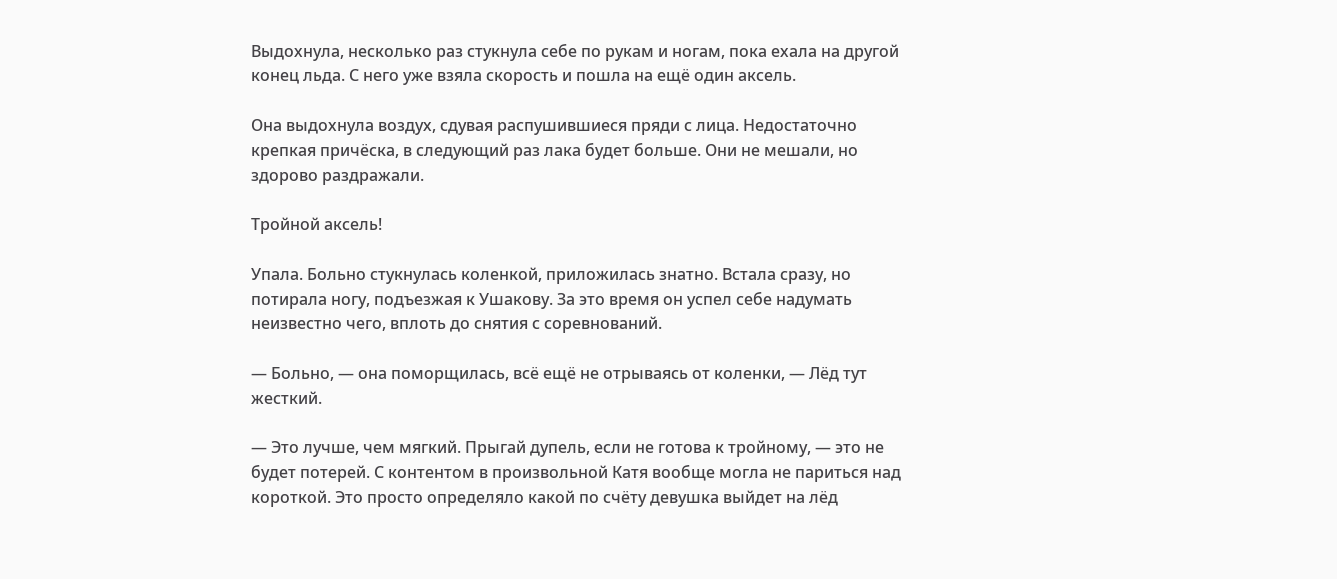Выдохнула, несколько раз стукнула себе по рукам и ногам, пока ехала на другой конец льда. С него уже взяла скорость и пошла на ещё один аксель.

Она выдохнула воздух, сдувая распушившиеся пряди с лица. Недостаточно крепкая причёска, в следующий раз лака будет больше. Они не мешали, но здорово раздражали.

Тройной аксель!

Упала. Больно стукнулась коленкой, приложилась знатно. Встала сразу, но потирала ногу, подъезжая к Ушакову. За это время он успел себе надумать неизвестно чего, вплоть до снятия с соревнований.

— Больно, — она поморщилась, всё ещё не отрываясь от коленки, — Лёд тут жесткий.

— Это лучше, чем мягкий. Прыгай дупель, если не готова к тройному, — это не будет потерей. С контентом в произвольной Катя вообще могла не париться над короткой. Это просто определяло какой по счёту девушка выйдет на лёд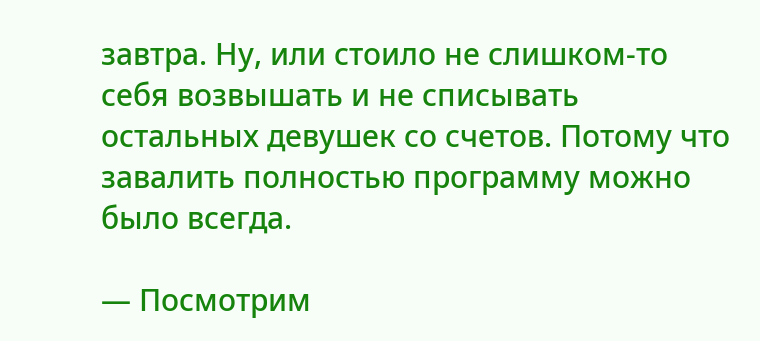завтра. Ну, или стоило не слишком-то себя возвышать и не списывать остальных девушек со счетов. Потому что завалить полностью программу можно было всегда.

— Посмотрим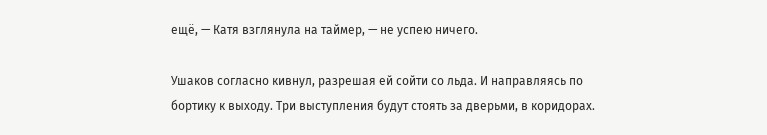ещё, — Катя взглянула на таймер, — не успею ничего.

Ушаков согласно кивнул, разрешая ей сойти со льда. И направляясь по бортику к выходу. Три выступления будут стоять за дверьми, в коридорах.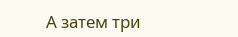А затем три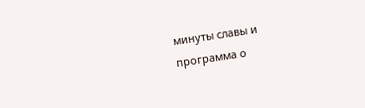минуты славы и программа о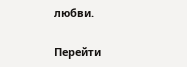любви.

Перейти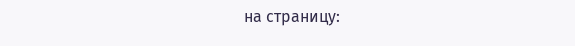на страницу: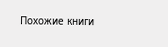Похожие книги